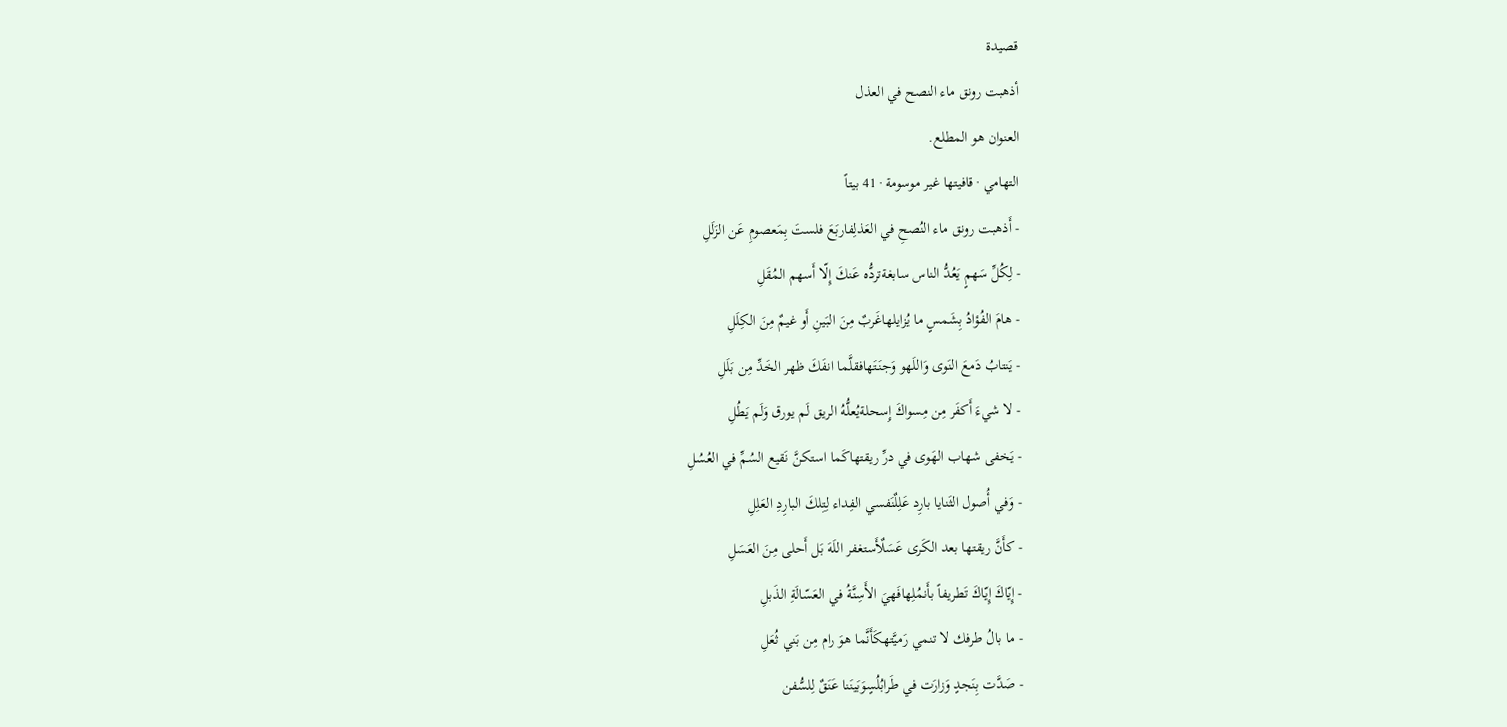قصيدة
أذهبت رونق ماء النصح في العذل
العنوان هو المطلع.
التهامي · قافيتها غير موسومة · 41 بيتاً
- أَذهبت رونق ماء النُصحِ في العَذلِفاربَعَ فلستَ بِمَعصومِ عَن الزَلَلِ
- لِكُلِّ سَهمٍ يَعُدُّ الناس سابغةتردُّه عَنكَ إِلّا أَسهم المُقَلِ
- هامَ الفُؤادُ بِشَمسٍ ما يُزايلهاغَربٌ مِنَ البَينِ أَو غيمٌ مِنَ الكِلَلِ
- يَنتابُ دَمعَ النَوى وَاللَهو وَجنَتَهافقلَّما انفَكَ ظهر الخَدِّ مِن بَلَلِ
- لا شيءَ أَكفَر مِن مِسواكَ إِسحلةيُعلُّهُ الريق لَم يورق وَلَم يَطُلِ
- يَخفى شهاب الهَوى في درِّ ريقتهاكَما استكنَّ نَقيع السُمِّ في العُسُلِ
- وَفي أُصول الثَنايا بارِد عَلِلٌنَفسي الفِداء لِتِلكَ البارِدِ العَلِلِ
- كأَنَّ ريقتها بعد الكَرى عَسَلٌأَستغفر اللَهَ بَل أَحلى مِنَ العَسَلِ
- إِيّاكَ إِيّاكَ تَطريفاً بأَنمُلِهافَهيَ الأَسِنَّةُ في العَسّالَةِ الذَبلِ
- ما بالُ طرفك لا تنمي رَميَّتهكَأَنَّما هوَ رام مِن بَني ثُعَلِ
- صَدَّت بِنَجدٍ وَزارَت في طَرابُلُسٍوَبَينَنا عَنَقٌ لِلسُّفن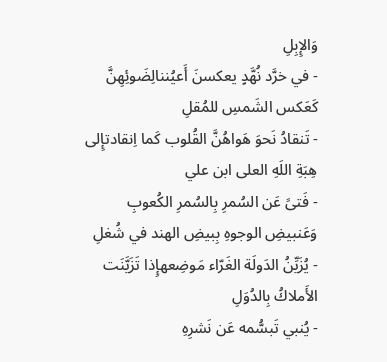وَالإِبِلِ
- في خرَّد نُهَّدٍ يعكسنَ أَعيُننالِضَوئِهِنَّ كَعَكس الشَمسِ للمُقلِ
- تَنقادُ نَحوَ هَواهُنَّ القُلوب كَما اِنقادتإِلى هِبَةِ اللَهِ العلى ابن علي
- فَتىً عَن السُمرِ بِالسُمرِ الكُعوبِ وَعَنبيضِ الوجوهِ بِبيضِ الهند في شُغلِ
- يُزَيِّنُ الدَولَة الغَرّاء مَوضِعهإِذا تَزَيَّنَت الأَملاكُ بِالدُوَلِ
- يُنبي تَبسُّمه عَن نَشرِهِ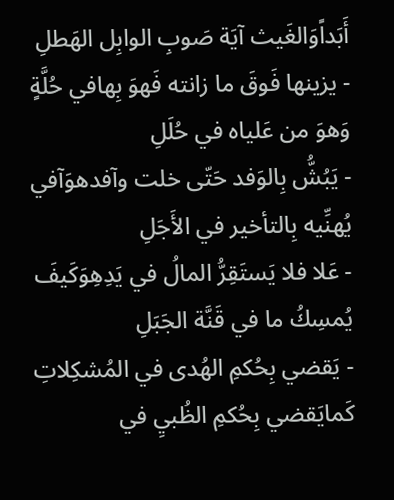أَبَداًوَالغَيث آيَة صَوبِ الوابِل الهَطلِ
- يزينها فَوقَ ما زانته فَهوَ بِهافي حُلَّةٍ وَهوَ من عَلياه في حُلَلِ
- يَبُشُّ بِالوَفد حَتّى خلت وآفدهوَآفي يُهنِّيه بِالتأخير في الأَجَلِ
- عَلا فلا يَستَقِرُّ المالُ في يَدِهِوَكَيفَ يُمسِكُ ما في قَنَّة الجَبَلِ
- يَقضي بِحُكمِ الهُدى في المُشكِلاتِ كَمايَقضي بِحُكمِ الظُبيِ في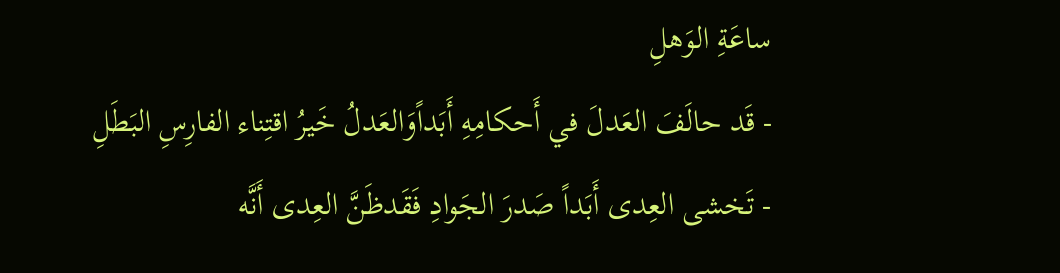ساعَةِ الوَهلِ
- قَد حالَفَ العَدلَ في أَحكامِهِ أَبَداًوَالعَدلُ خَيرُ اقتِناء الفارِسِ البَطَلِ
- تَخشى العِدى أَبَداً صَدرَ الجَوادِ فَقَدظَنَّ العِدى أَنَّه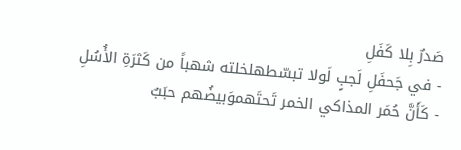صَدرٌ بِلا كَفَلِ
- في جَحفَلِ لَجبٍ لَولا تبسّطهلخلته شهباً من كَثرَةِ الأُسُلِ
- كَأَنَّ حُمَر المذاكي الخمر تَحتَهموَبيضُهم حبَبٌ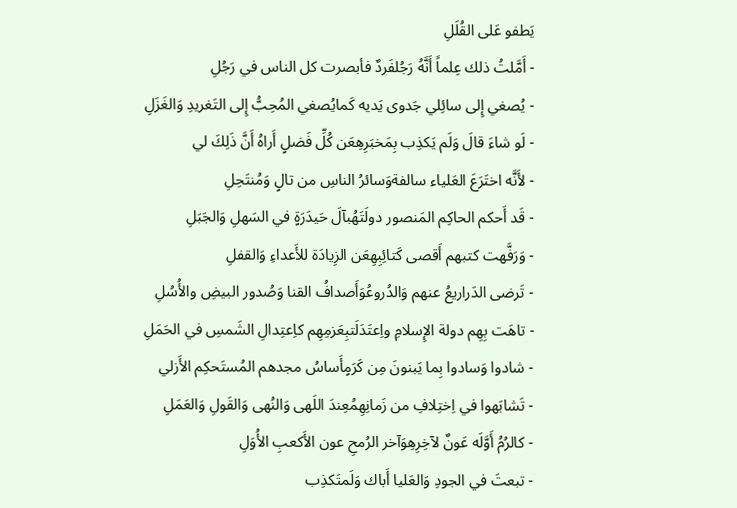يَطفو عَلى القُلَلِ
- أَمَّلتُ ذلك عِلماً أَنَّهُ رَجُلفَردٌ فأبصرت كل الناس في رَجُلِ
- يُصغي إِلى سائِلي جَدوى يَديه كَمايُصغي المُحِبُّ إِلى التَغريدِ وَالغَزَلِ
- لَو شاءَ قالَ وَلَم يَكذِب بِمَخبَرِهِعَن كُلِّ فَضلٍ أَراهُ أَنَّ ذَلِكَ لي
- لأَنَّه اختَرَعَ العَلياء سالفةوَسائرُ الناسِ من تالٍ وَمُنتَحِلِ
- قَد أَحكم الحاكِم المَنصور دولَتَهُبآلَ حَيدَرَةٍ في السَهلِ وَالجَبَلِ
- وَرَفَّهت كتبهم أَقصى كَتائِبِهِعَن الزِيادَة للأَعداءِ وَالقفلِ
- تَرضى الدَراريعُ عنهم وَالدُروعُوَأَصدافُ القنا وَصُدور البيضِ والأُسُلِ
- تاهَت بِهِم دولة الإِسلامِ واِعتَدَلَتبِعَزمِهِم كاِعتِدالِ الشَمسِ في الحَمَلِ
- شادوا وَسادوا بِما يَبنونَ مِن كَرَمٍأَساسُ مجدهم المُستَحكِم الأَزلي
- تَشابَهوا في اِختِلافِ من زَمانِهِمُعِندَ اللَهى وَالنُهى وَالقَولِ وَالعَمَلِ
- كالرُمُ أَوَّلَه عَونٌ لآخِرِهِوَآخر الرُمحِ عون الأَكعبِ الأُوَلِ
- تبعتَ في الجودِ وَالعَليا أَباك وَلَمتَكذِب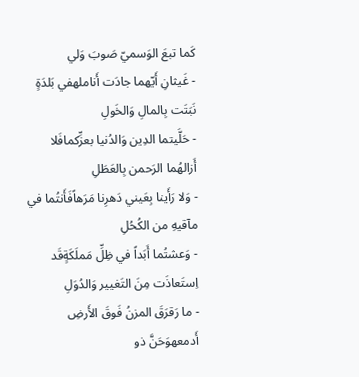كَما تبعَ الوَسميّ صَوبَ وَلي
- غَيثانِ أَيّهما جادَت أَناملهفي بَلدَةٍ نَبَتَت بِالمالِ وَالخَولِ
- حَلَّيتما الدِين وَالدُنيا بعزِّكمافَلا أَزالهُما الرَحمن بِالعَطَلِ
- وَلا رَأَينا بِعَيني دَهرِنا مَرَهاًفَأَنتُما في مآقيهِ من الكُحُلِ
- وَعشتُما أَبَداً في ظِلِّ مَملَكَةٍقَد اِستَعاذَت مِنَ التَغيير وَالدُوَلِ
- ما رَقرَقَ المزنُ فَوقَ الأَرضِ أَدمعهوَحَنَّ ذو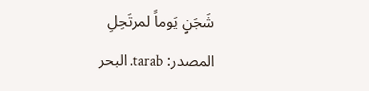شَجَنٍ يَوماً لمرتَحِلِ
المصدر: tarab. البحر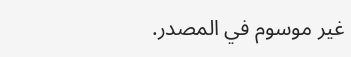غير موسوم في المصدر.